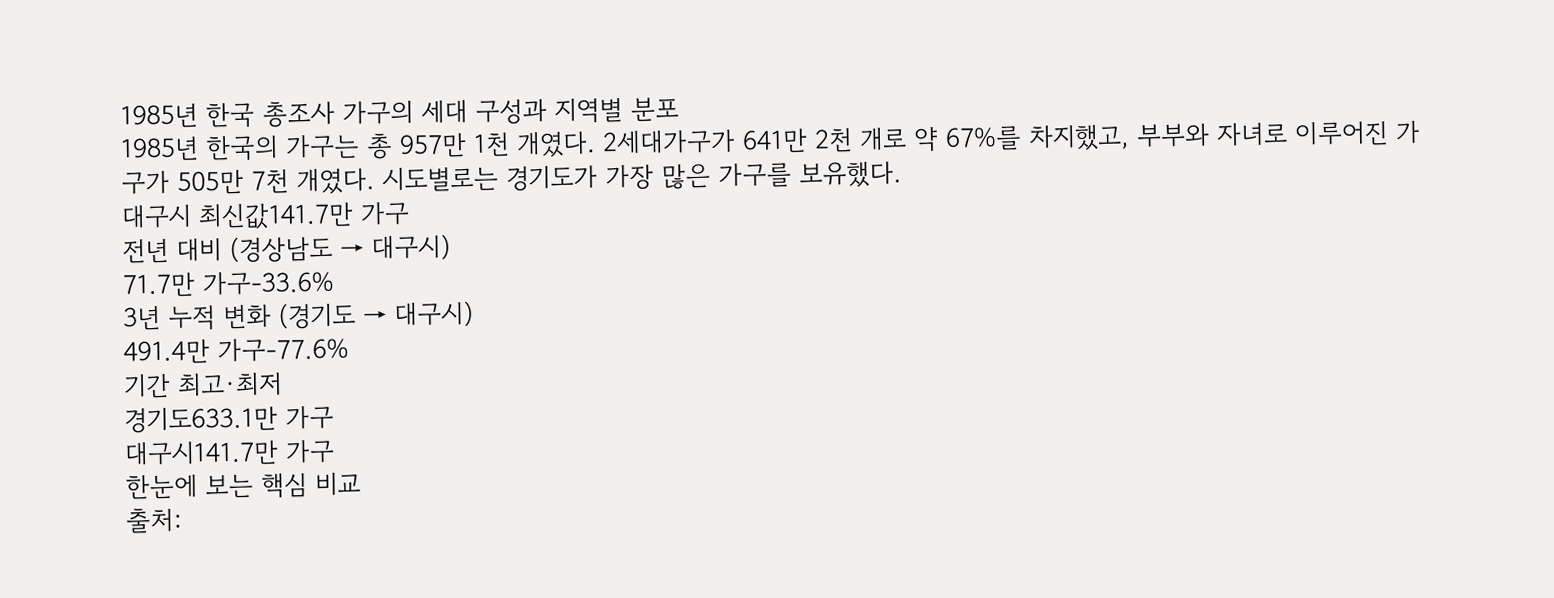1985년 한국 총조사 가구의 세대 구성과 지역별 분포
1985년 한국의 가구는 총 957만 1천 개였다. 2세대가구가 641만 2천 개로 약 67%를 차지했고, 부부와 자녀로 이루어진 가구가 505만 7천 개였다. 시도별로는 경기도가 가장 많은 가구를 보유했다.
대구시 최신값141.7만 가구
전년 대비 (경상남도 → 대구시)
71.7만 가구-33.6%
3년 누적 변화 (경기도 → 대구시)
491.4만 가구-77.6%
기간 최고·최저
경기도633.1만 가구
대구시141.7만 가구
한눈에 보는 핵심 비교
출처: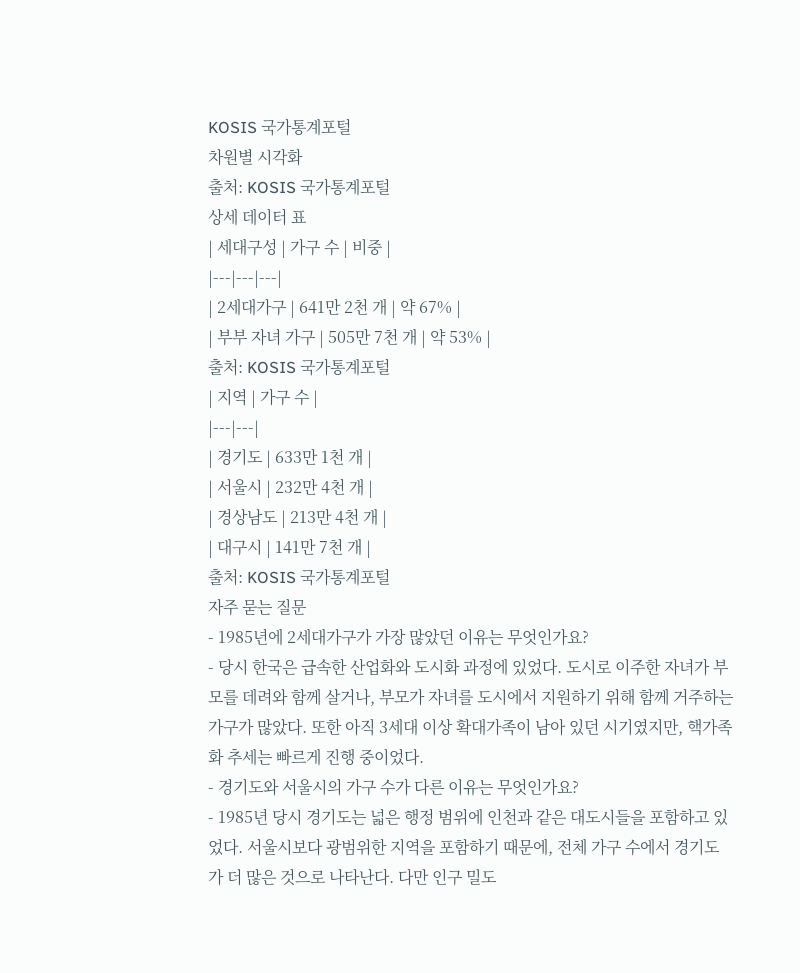KOSIS 국가통계포털
차원별 시각화
출처: KOSIS 국가통계포털
상세 데이터 표
| 세대구성 | 가구 수 | 비중 |
|---|---|---|
| 2세대가구 | 641만 2천 개 | 약 67% |
| 부부 자녀 가구 | 505만 7천 개 | 약 53% |
출처: KOSIS 국가통계포털
| 지역 | 가구 수 |
|---|---|
| 경기도 | 633만 1천 개 |
| 서울시 | 232만 4천 개 |
| 경상남도 | 213만 4천 개 |
| 대구시 | 141만 7천 개 |
출처: KOSIS 국가통계포털
자주 묻는 질문
- 1985년에 2세대가구가 가장 많았던 이유는 무엇인가요?
- 당시 한국은 급속한 산업화와 도시화 과정에 있었다. 도시로 이주한 자녀가 부모를 데려와 함께 살거나, 부모가 자녀를 도시에서 지원하기 위해 함께 거주하는 가구가 많았다. 또한 아직 3세대 이상 확대가족이 남아 있던 시기였지만, 핵가족화 추세는 빠르게 진행 중이었다.
- 경기도와 서울시의 가구 수가 다른 이유는 무엇인가요?
- 1985년 당시 경기도는 넓은 행정 범위에 인천과 같은 대도시들을 포함하고 있었다. 서울시보다 광범위한 지역을 포함하기 때문에, 전체 가구 수에서 경기도가 더 많은 것으로 나타난다. 다만 인구 밀도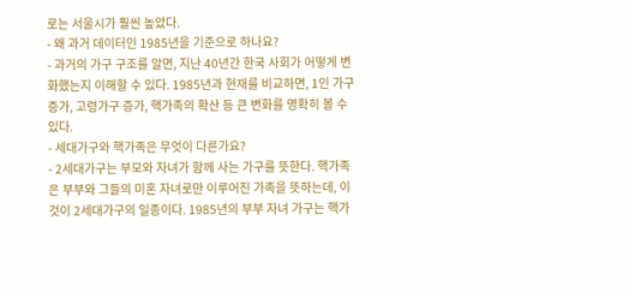로는 서울시가 훨씬 높았다.
- 왜 과거 데이터인 1985년을 기준으로 하나요?
- 과거의 가구 구조를 알면, 지난 40년간 한국 사회가 어떻게 변화했는지 이해할 수 있다. 1985년과 현재를 비교하면, 1인 가구 증가, 고령가구 증가, 핵가족의 확산 등 큰 변화를 명확히 볼 수 있다.
- 세대가구와 핵가족은 무엇이 다른가요?
- 2세대가구는 부모와 자녀가 함께 사는 가구를 뜻한다. 핵가족은 부부와 그들의 미혼 자녀로만 이루어진 가족을 뜻하는데, 이것이 2세대가구의 일종이다. 1985년의 부부 자녀 가구는 핵가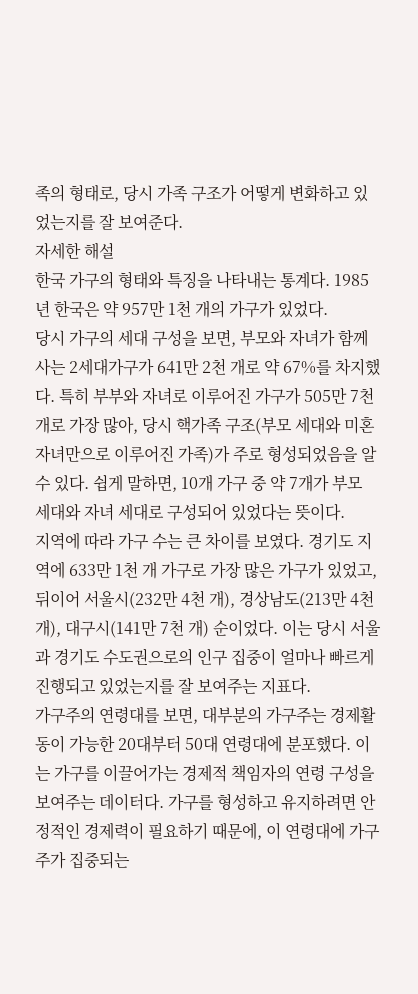족의 형태로, 당시 가족 구조가 어떻게 변화하고 있었는지를 잘 보여준다.
자세한 해설
한국 가구의 형태와 특징을 나타내는 통계다. 1985년 한국은 약 957만 1천 개의 가구가 있었다.
당시 가구의 세대 구성을 보면, 부모와 자녀가 함께 사는 2세대가구가 641만 2천 개로 약 67%를 차지했다. 특히 부부와 자녀로 이루어진 가구가 505만 7천 개로 가장 많아, 당시 핵가족 구조(부모 세대와 미혼 자녀만으로 이루어진 가족)가 주로 형성되었음을 알 수 있다. 쉽게 말하면, 10개 가구 중 약 7개가 부모 세대와 자녀 세대로 구성되어 있었다는 뜻이다.
지역에 따라 가구 수는 큰 차이를 보였다. 경기도 지역에 633만 1천 개 가구로 가장 많은 가구가 있었고, 뒤이어 서울시(232만 4천 개), 경상남도(213만 4천 개), 대구시(141만 7천 개) 순이었다. 이는 당시 서울과 경기도 수도권으로의 인구 집중이 얼마나 빠르게 진행되고 있었는지를 잘 보여주는 지표다.
가구주의 연령대를 보면, 대부분의 가구주는 경제활동이 가능한 20대부터 50대 연령대에 분포했다. 이는 가구를 이끌어가는 경제적 책임자의 연령 구성을 보여주는 데이터다. 가구를 형성하고 유지하려면 안정적인 경제력이 필요하기 때문에, 이 연령대에 가구주가 집중되는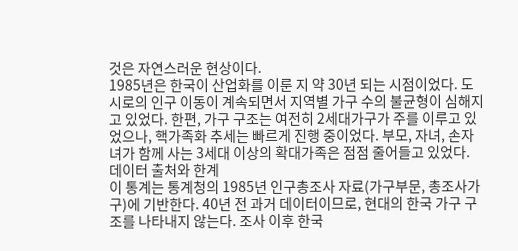것은 자연스러운 현상이다.
1985년은 한국이 산업화를 이룬 지 약 30년 되는 시점이었다. 도시로의 인구 이동이 계속되면서 지역별 가구 수의 불균형이 심해지고 있었다. 한편, 가구 구조는 여전히 2세대가구가 주를 이루고 있었으나, 핵가족화 추세는 빠르게 진행 중이었다. 부모, 자녀, 손자녀가 함께 사는 3세대 이상의 확대가족은 점점 줄어들고 있었다.
데이터 출처와 한계
이 통계는 통계청의 1985년 인구총조사 자료(가구부문, 총조사가구)에 기반한다. 40년 전 과거 데이터이므로, 현대의 한국 가구 구조를 나타내지 않는다. 조사 이후 한국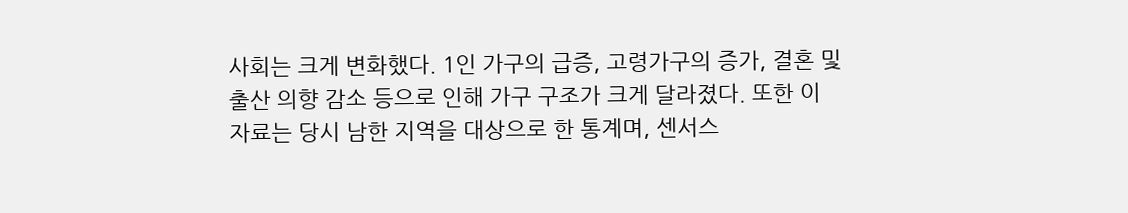사회는 크게 변화했다. 1인 가구의 급증, 고령가구의 증가, 결혼 및 출산 의향 감소 등으로 인해 가구 구조가 크게 달라졌다. 또한 이 자료는 당시 남한 지역을 대상으로 한 통계며, 센서스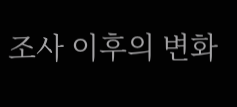조사 이후의 변화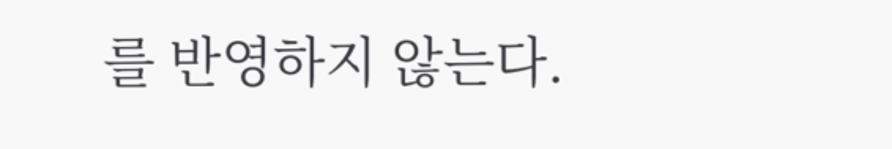를 반영하지 않는다.